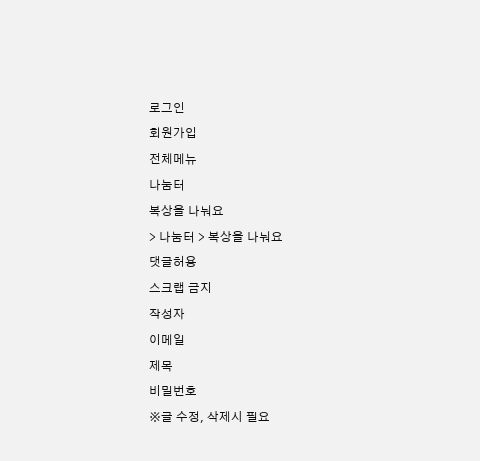로그인
회원가입
전체메뉴
나눔터
복상을 나눠요
> 나눔터 > 복상을 나눠요
댓글허용
스크랩 금지
작성자
이메일
제목
비밀번호
※글 수정, 삭제시 필요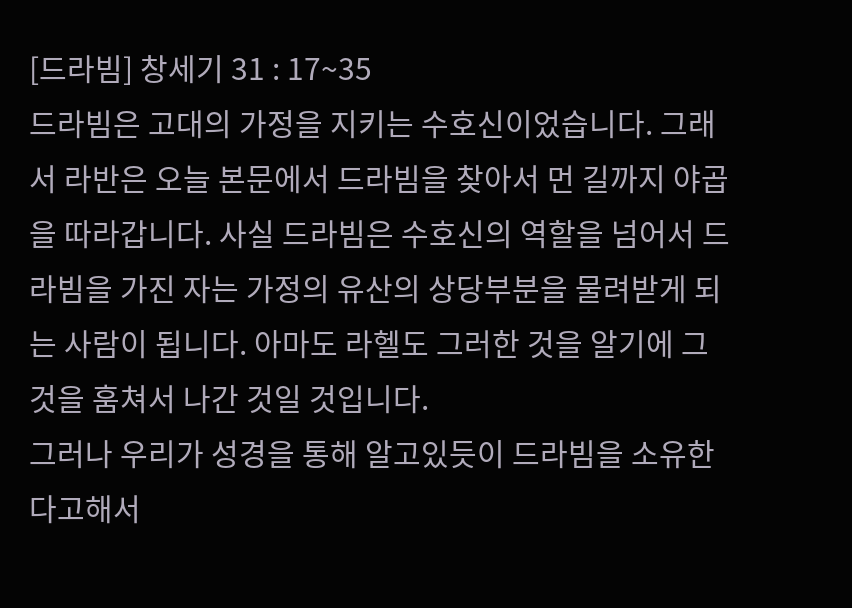[드라빔] 창세기 31 : 17~35
드라빔은 고대의 가정을 지키는 수호신이었습니다. 그래서 라반은 오늘 본문에서 드라빔을 찾아서 먼 길까지 야곱을 따라갑니다. 사실 드라빔은 수호신의 역할을 넘어서 드라빔을 가진 자는 가정의 유산의 상당부분을 물려받게 되는 사람이 됩니다. 아마도 라헬도 그러한 것을 알기에 그것을 훔쳐서 나간 것일 것입니다.
그러나 우리가 성경을 통해 알고있듯이 드라빔을 소유한다고해서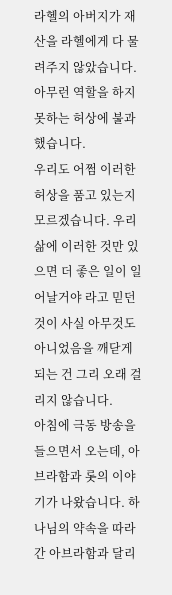라헬의 아버지가 재산을 라헬에게 다 물려주지 않았습니다. 아무런 역할을 하지 못하는 허상에 불과했습니다.
우리도 어쩜 이러한 허상을 품고 있는지 모르겠습니다. 우리 삶에 이러한 것만 있으면 더 좋은 일이 일어날거야 라고 믿던 것이 사실 아무것도 아니었음을 깨닫게 되는 건 그리 오래 걸리지 않습니다.
아침에 극동 방송을 들으면서 오는데, 아브라함과 롯의 이야기가 나왔습니다. 하나님의 약속을 따라간 아브라함과 달리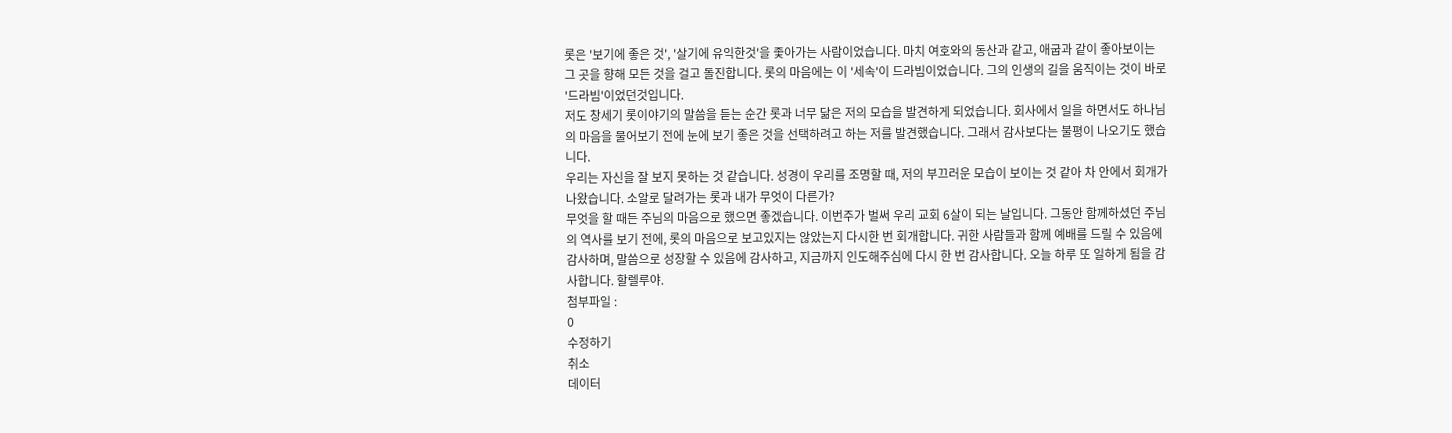롯은 '보기에 좋은 것', '살기에 유익한것'을 좇아가는 사람이었습니다. 마치 여호와의 동산과 같고, 애굽과 같이 좋아보이는 그 곳을 향해 모든 것을 걸고 돌진합니다. 롯의 마음에는 이 '세속'이 드라빔이었습니다. 그의 인생의 길을 움직이는 것이 바로 '드라빔'이었던것입니다.
저도 창세기 롯이야기의 말씀을 듣는 순간 롯과 너무 닮은 저의 모습을 발견하게 되었습니다. 회사에서 일을 하면서도 하나님의 마음을 물어보기 전에 눈에 보기 좋은 것을 선택하려고 하는 저를 발견했습니다. 그래서 감사보다는 불평이 나오기도 했습니다.
우리는 자신을 잘 보지 못하는 것 같습니다. 성경이 우리를 조명할 때, 저의 부끄러운 모습이 보이는 것 같아 차 안에서 회개가 나왔습니다. 소알로 달려가는 롯과 내가 무엇이 다른가?
무엇을 할 때든 주님의 마음으로 했으면 좋겠습니다. 이번주가 벌써 우리 교회 6살이 되는 날입니다. 그동안 함께하셨던 주님의 역사를 보기 전에, 롯의 마음으로 보고있지는 않았는지 다시한 번 회개합니다. 귀한 사람들과 함께 예배를 드릴 수 있음에 감사하며, 말씀으로 성장할 수 있음에 감사하고, 지금까지 인도해주심에 다시 한 번 감사합니다. 오늘 하루 또 일하게 됨을 감사합니다. 할렐루야.
첨부파일 :
0
수정하기
취소
데이터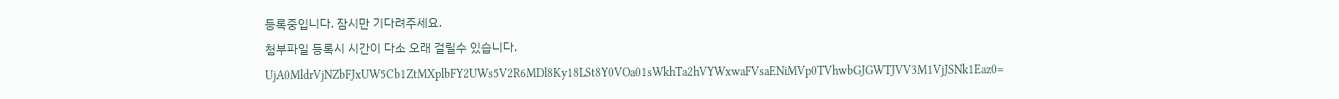등록중입니다. 잠시만 기다려주세요.
첨부파일 등록시 시간이 다소 오래 걸릴수 있습니다.
UjA0MldrVjNZbFJxUW5Cb1ZtMXplbFY2UWs5V2R6MDl8Ky18LSt8Y0VOa01sWkhTa2hVYWxwaFVsaENiMVp0TVhwbGJGWTJVV3M1VjJSNk1Eaz0=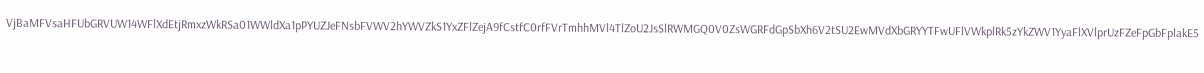VjBaMFVsaHFUbGRVUW14WFlXdEtjRmxzWkRSa01WWldXa1pPYUZJeFNsbFVWV2hYWVZkS1YxZFlZejA9fCstfC0rfFVrTmhhMVl4TlZoU2JsSlRWMGQ0V0ZsWGRFdGpSbXh6V2tSU2EwMVdXbGRYYTFwUFlVWkplRk5zYkZWV1YyaFlXVlprUzFZeFpGbFplakE5